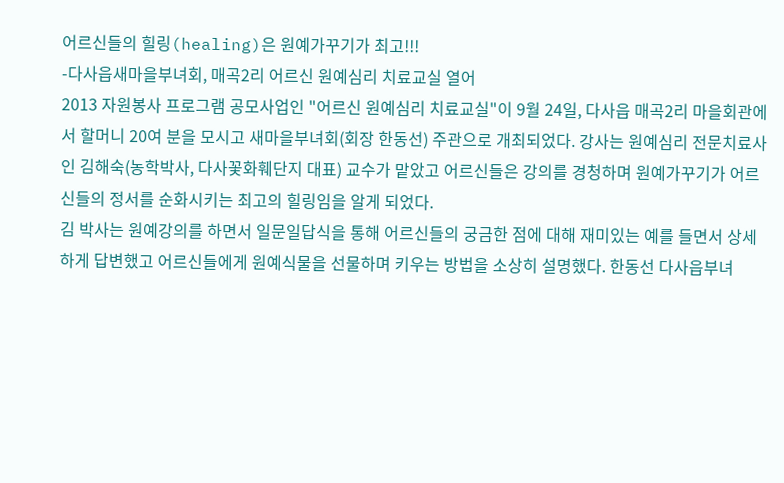어르신들의 힐링(healing)은 원예가꾸기가 최고!!!
-다사읍새마을부녀회, 매곡2리 어르신 원예심리 치료교실 열어
2013 자원봉사 프로그램 공모사업인 "어르신 원예심리 치료교실"이 9월 24일, 다사읍 매곡2리 마을회관에서 할머니 20여 분을 모시고 새마을부녀회(회장 한동선) 주관으로 개최되었다. 강사는 원예심리 전문치료사인 김해숙(농학박사, 다사꽃화훼단지 대표) 교수가 맡았고 어르신들은 강의를 경청하며 원예가꾸기가 어르신들의 정서를 순화시키는 최고의 힐링임을 알게 되었다.
김 박사는 원예강의를 하면서 일문일답식을 통해 어르신들의 궁금한 점에 대해 재미있는 예를 들면서 상세하게 답변했고 어르신들에게 원예식물을 선물하며 키우는 방법을 소상히 설명했다. 한동선 다사읍부녀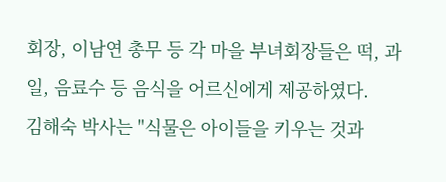회장, 이남연 총무 등 각 마을 부녀회장들은 떡, 과일, 음료수 등 음식을 어르신에게 제공하였다.
김해숙 박사는 "식물은 아이들을 키우는 것과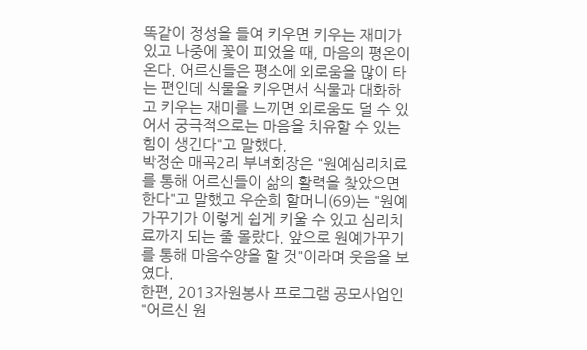똑같이 정성을 들여 키우면 키우는 재미가 있고 나중에 꽃이 피었을 때, 마음의 평온이 온다. 어르신들은 평소에 외로움을 많이 타는 편인데 식물을 키우면서 식물과 대화하고 키우는 재미를 느끼면 외로움도 덜 수 있어서 궁극적으로는 마음을 치유할 수 있는 힘이 생긴다"고 말했다.
박정순 매곡2리 부녀회장은 "원예심리치료를 통해 어르신들이 삶의 활력을 찾았으면 한다"고 말했고 우순희 할머니(69)는 "원예가꾸기가 이렇게 쉽게 키울 수 있고 심리치료까지 되는 줄 몰랐다. 앞으로 원예가꾸기를 통해 마음수양을 할 것"이라며 웃음을 보였다.
한편, 2013자원봉사 프로그램 공모사업인 "어르신 원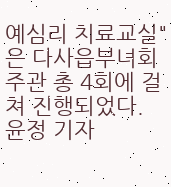예심리 치료교실"은 다사읍부녀회 주관 총 4회에 걸쳐 진행되었다.
윤정 기자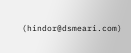(hindor@dsmeari.com)